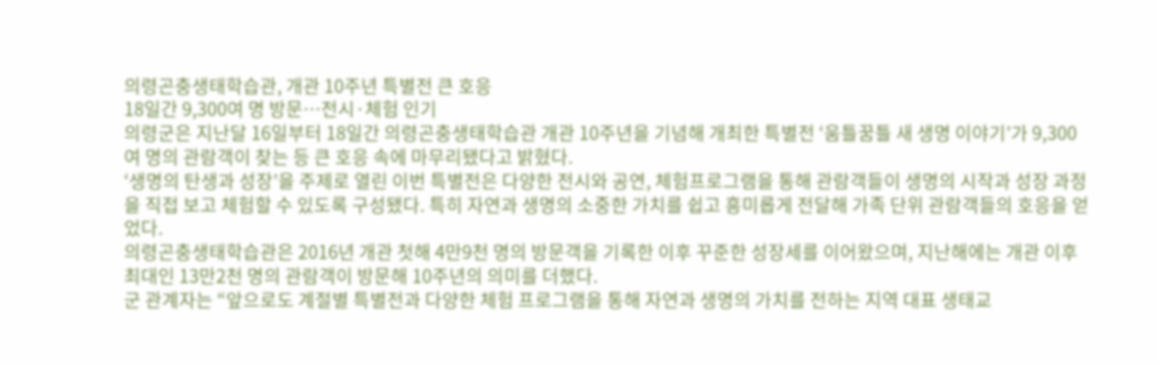의령곤충생태학습관, 개관 10주년 특별전 큰 호응
18일간 9,300여 명 방문…전시·체험 인기
의령군은 지난달 16일부터 18일간 의령곤충생태학습관 개관 10주년을 기념해 개최한 특별전 ‘움틀꿈틀 새 생명 이야기’가 9,300여 명의 관람객이 찾는 등 큰 호응 속에 마무리됐다고 밝혔다.
‘생명의 탄생과 성장’을 주제로 열린 이번 특별전은 다양한 전시와 공연, 체험프로그램을 통해 관람객들이 생명의 시작과 성장 과정을 직접 보고 체험할 수 있도록 구성됐다. 특히 자연과 생명의 소중한 가치를 쉽고 흥미롭게 전달해 가족 단위 관람객들의 호응을 얻었다.
의령곤충생태학습관은 2016년 개관 첫해 4만9천 명의 방문객을 기록한 이후 꾸준한 성장세를 이어왔으며, 지난해에는 개관 이후 최대인 13만2천 명의 관람객이 방문해 10주년의 의미를 더했다.
군 관계자는 “앞으로도 계절별 특별전과 다양한 체험 프로그램을 통해 자연과 생명의 가치를 전하는 지역 대표 생태교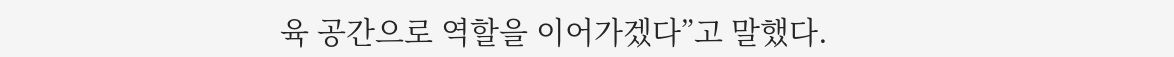육 공간으로 역할을 이어가겠다”고 말했다.